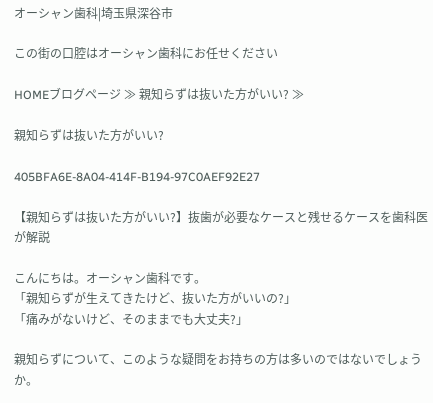オーシャン歯科|埼玉県深谷市

この街の口腔はオーシャン歯科にお任せください

HOMEブログページ ≫ 親知らずは抜いた方がいい? ≫

親知らずは抜いた方がいい?

405BFA6E-8A04-414F-B194-97C0AEF92E27

【親知らずは抜いた方がいい?】抜歯が必要なケースと残せるケースを歯科医が解説

こんにちは。オーシャン歯科です。
「親知らずが生えてきたけど、抜いた方がいいの?」
「痛みがないけど、そのままでも大丈夫?」

親知らずについて、このような疑問をお持ちの方は多いのではないでしょうか。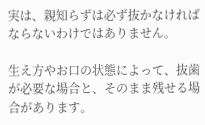実は、親知らずは必ず抜かなければならないわけではありません。

生え方やお口の状態によって、抜歯が必要な場合と、そのまま残せる場合があります。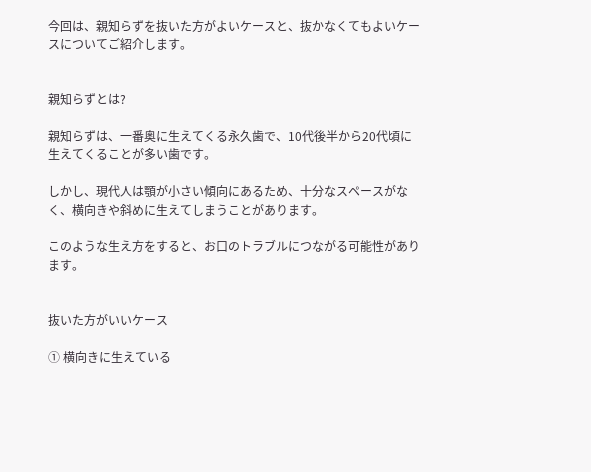今回は、親知らずを抜いた方がよいケースと、抜かなくてもよいケースについてご紹介します。


親知らずとは?

親知らずは、一番奥に生えてくる永久歯で、10代後半から20代頃に生えてくることが多い歯です。

しかし、現代人は顎が小さい傾向にあるため、十分なスペースがなく、横向きや斜めに生えてしまうことがあります。

このような生え方をすると、お口のトラブルにつながる可能性があります。


抜いた方がいいケース

① 横向きに生えている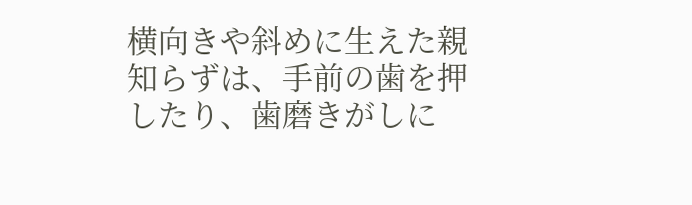横向きや斜めに生えた親知らずは、手前の歯を押したり、歯磨きがしに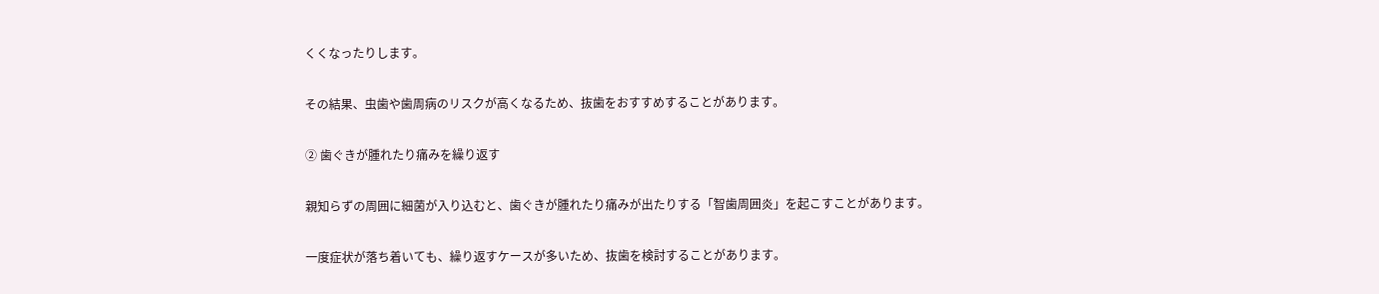くくなったりします。

その結果、虫歯や歯周病のリスクが高くなるため、抜歯をおすすめすることがあります。

② 歯ぐきが腫れたり痛みを繰り返す

親知らずの周囲に細菌が入り込むと、歯ぐきが腫れたり痛みが出たりする「智歯周囲炎」を起こすことがあります。

一度症状が落ち着いても、繰り返すケースが多いため、抜歯を検討することがあります。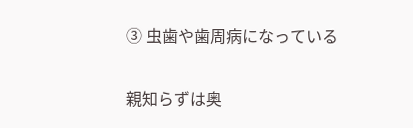③ 虫歯や歯周病になっている

親知らずは奥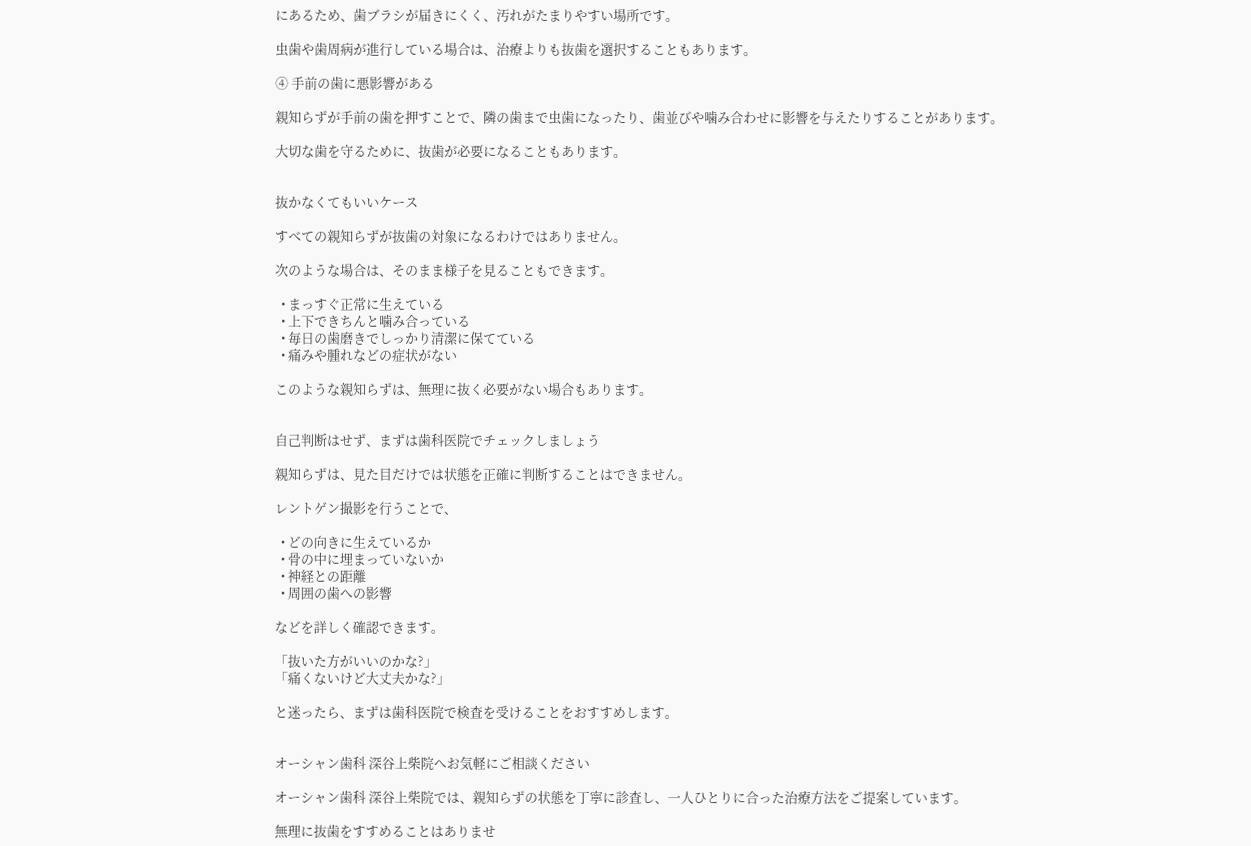にあるため、歯ブラシが届きにくく、汚れがたまりやすい場所です。

虫歯や歯周病が進行している場合は、治療よりも抜歯を選択することもあります。

④ 手前の歯に悪影響がある

親知らずが手前の歯を押すことで、隣の歯まで虫歯になったり、歯並びや噛み合わせに影響を与えたりすることがあります。

大切な歯を守るために、抜歯が必要になることもあります。


抜かなくてもいいケース

すべての親知らずが抜歯の対象になるわけではありません。

次のような場合は、そのまま様子を見ることもできます。

  • まっすぐ正常に生えている
  • 上下できちんと噛み合っている
  • 毎日の歯磨きでしっかり清潔に保てている
  • 痛みや腫れなどの症状がない

このような親知らずは、無理に抜く必要がない場合もあります。


自己判断はせず、まずは歯科医院でチェックしましょう

親知らずは、見た目だけでは状態を正確に判断することはできません。

レントゲン撮影を行うことで、

  • どの向きに生えているか
  • 骨の中に埋まっていないか
  • 神経との距離
  • 周囲の歯への影響

などを詳しく確認できます。

「抜いた方がいいのかな?」
「痛くないけど大丈夫かな?」

と迷ったら、まずは歯科医院で検査を受けることをおすすめします。


オーシャン歯科 深谷上柴院へお気軽にご相談ください

オーシャン歯科 深谷上柴院では、親知らずの状態を丁寧に診査し、一人ひとりに合った治療方法をご提案しています。

無理に抜歯をすすめることはありませ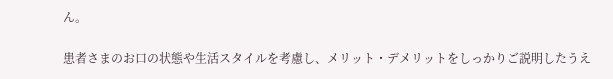ん。

患者さまのお口の状態や生活スタイルを考慮し、メリット・デメリットをしっかりご説明したうえ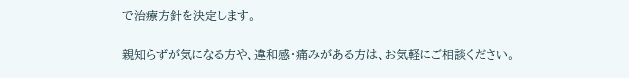で治療方針を決定します。

親知らずが気になる方や、違和感・痛みがある方は、お気軽にご相談ください。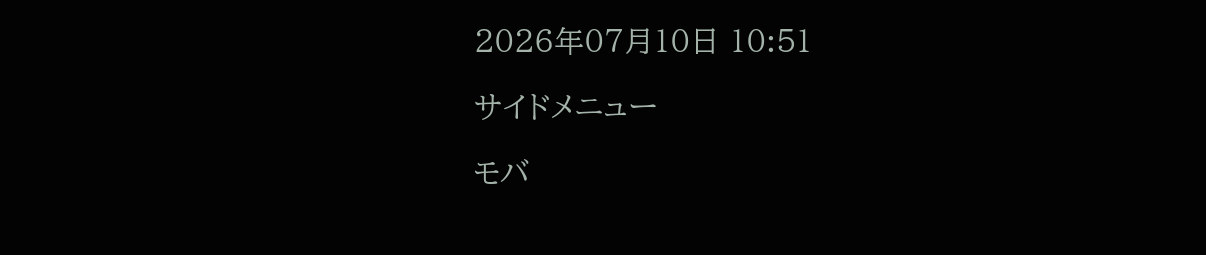2026年07月10日 10:51

サイドメニュー

モバ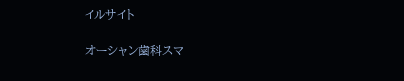イルサイト

オーシャン歯科スマ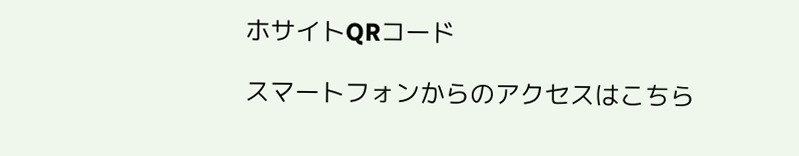ホサイトQRコード

スマートフォンからのアクセスはこちら